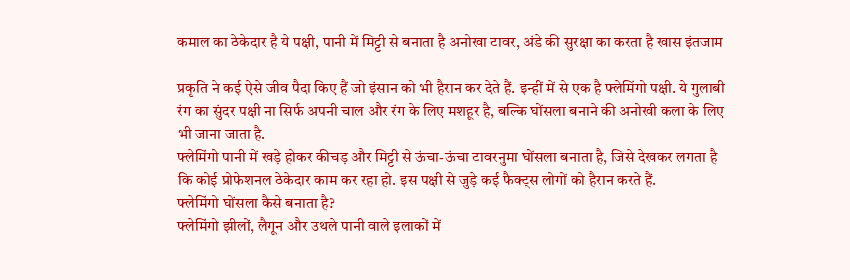कमाल का ठेकेदार है ये पक्षी, पानी में मिट्टी से बनाता है अनोखा टावर, अंडे की सुरक्षा का करता है खास इंतजाम

प्रकृति ने कई ऐसे जीव पैदा किए हैं जो इंसान को भी हैरान कर देते हैं. इन्हीं में से एक है फ्लेमिंगो पक्षी. ये गुलाबी रंग का सुंदर पक्षी ना सिर्फ अपनी चाल और रंग के लिए मशहूर है, बल्कि घोंसला बनाने की अनोखी कला के लिए भी जाना जाता है.
फ्लेमिंगो पानी में खड़े होकर कीचड़ और मिट्टी से ऊंचा-ऊंचा टावरनुमा घोंसला बनाता है, जिसे देखकर लगता है कि कोई प्रोफेशनल ठेकेदार काम कर रहा हो. इस पक्षी से जुड़े कई फैक्ट्स लोगों को हैरान करते हैं.
फ्लेमिंगो घोंसला कैसे बनाता है?
फ्लेमिंगो झीलों, लैगून और उथले पानी वाले इलाकों में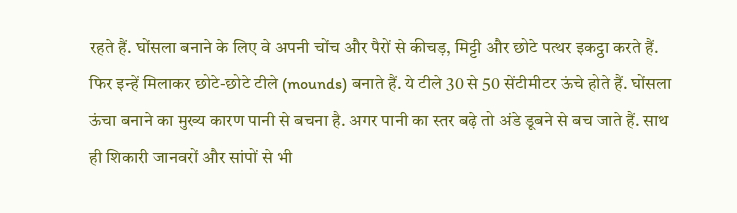रहते हैं. घोंसला बनाने के लिए वे अपनी चोंच और पैरों से कीचड़, मिट्टी और छोटे पत्थर इकट्ठा करते हैं. फिर इन्हें मिलाकर छोटे-छोटे टीले (mounds) बनाते हैं. ये टीले 30 से 50 सेंटीमीटर ऊंचे होते हैं. घोंसला ऊंचा बनाने का मुख्य कारण पानी से बचना है. अगर पानी का स्तर बढ़े तो अंडे डूबने से बच जाते हैं. साथ ही शिकारी जानवरों और सांपों से भी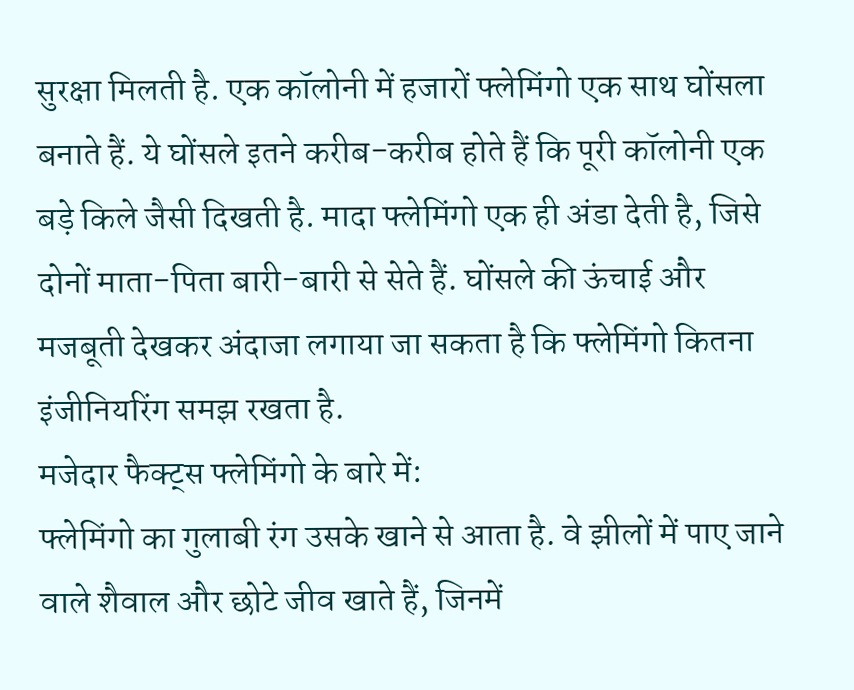सुरक्षा मिलती है. एक कॉलोनी में हजारों फ्लेमिंगो एक साथ घोंसला बनाते हैं. ये घोंसले इतने करीब-करीब होते हैं कि पूरी कॉलोनी एक बड़े किले जैसी दिखती है. मादा फ्लेमिंगो एक ही अंडा देती है, जिसे दोनों माता-पिता बारी-बारी से सेते हैं. घोंसले की ऊंचाई और मजबूती देखकर अंदाजा लगाया जा सकता है कि फ्लेमिंगो कितना इंजीनियरिंग समझ रखता है.
मजेदार फैक्ट्स फ्लेमिंगो के बारे में:
फ्लेमिंगो का गुलाबी रंग उसके खाने से आता है. वे झीलों में पाए जाने वाले शैवाल और छोटे जीव खाते हैं, जिनमें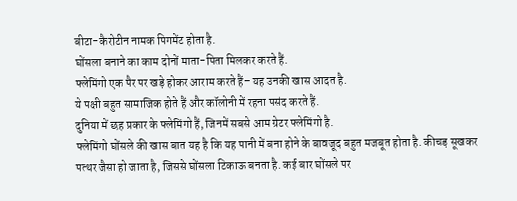बीटा-कैरोटीन नामक पिगमेंट होता है.
घोंसला बनाने का काम दोनों माता-पिता मिलकर करते हैं.
फ्लेमिंगो एक पैर पर खड़े होकर आराम करते हैं– यह उनकी खास आदत है.
ये पक्षी बहुत सामाजिक होते हैं और कॉलोनी में रहना पसंद करते हैं.
दुनिया में छह प्रकार के फ्लेमिंगो हैं, जिनमें सबसे आम ग्रेटर फ्लेमिंगो है.
फ्लेमिंगो घोंसले की खास बात यह है कि यह पानी में बना होने के बावजूद बहुत मजबूत होता है. कीचड़ सूखकर पत्थर जैसा हो जाता है, जिससे घोंसला टिकाऊ बनता है. कई बार घोंसले पर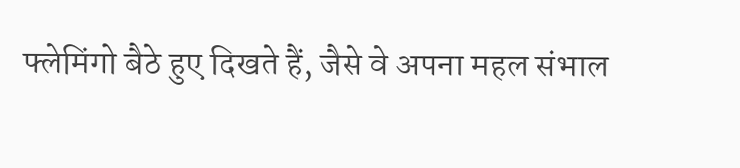फ्लेमिंगो बैठे हुए दिखते हैं, जैसे वे अपना महल संभाल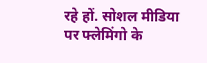रहे हों. सोशल मीडिया पर फ्लेमिंगो के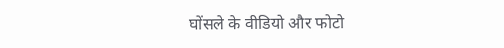घोंसले के वीडियो और फोटो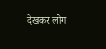देखकर लोग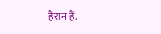हैरान हैं.